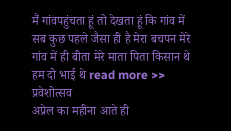मैं गांवपहुंचता हूं तो देखता हूं कि गांव में सब कुछ पहले जैसा ही है मेरा बचपन मेरे गांव में ही बीता मेरे माता पिता किसान थे हम दो भाई थे read more >>
प्रवेशोत्सव
अप्रेल का महीना आते ही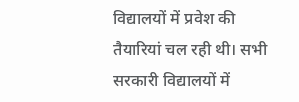विद्यालयों में प्रवेश की तैयारियां चल रही थी। सभी सरकारी विद्यालयों में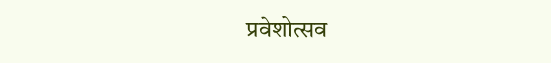प्रवेशोत्सव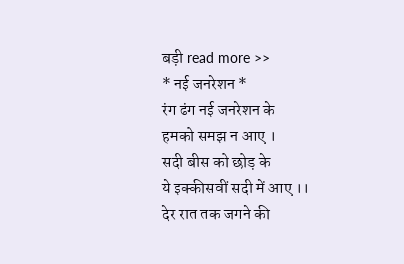बड़ी read more >>
* नई जनरेशन *
रंग ढंग नई जनरेशन के
हमको समझ न आए ।
सदी बीस को छोड़ के
ये इक्कीसवीं सदी में आए ।।
देर रात तक जगने की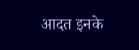आदत इनके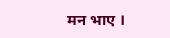मन भाए ।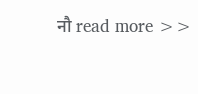नौ read more >>